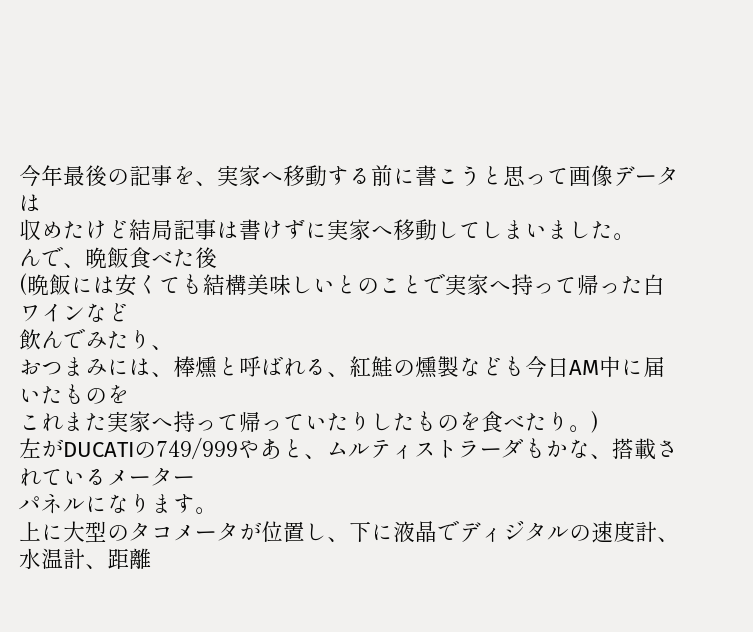今年最後の記事を、実家へ移動する前に書こうと思って画像データは
収めたけど結局記事は書けずに実家へ移動してしまいました。
んで、晩飯食べた後
(晩飯には安くても結構美味しいとのことで実家へ持って帰った白ワインなど
飲んでみたり、
おつまみには、棒燻と呼ばれる、紅鮭の燻製なども今日AM中に届いたものを
これまた実家へ持って帰っていたりしたものを食べたり。)
左がDUCATIの749/999やあと、ムルティストラーダもかな、搭載されているメーター
パネルになります。
上に大型のタコメータが位置し、下に液晶でディジタルの速度計、水温計、距離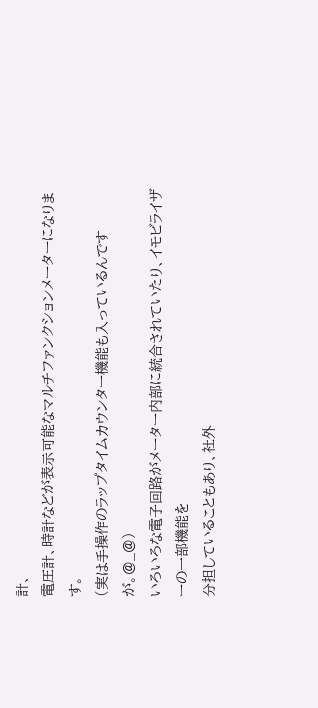計、
電圧計、時計などが表示可能なマルチファンクションメーターになります。
(実は手操作のラップタイムカウンター機能も入っているんですが。@_@)
いろいろな電子回路がメーター内部に統合されていたり、イモビライザーの一部機能を
分担していることもあり、社外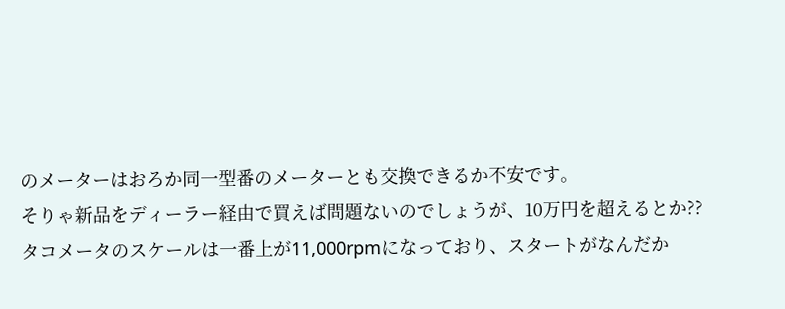のメーターはおろか同一型番のメーターとも交換できるか不安です。
そりゃ新品をディーラー経由で買えば問題ないのでしょうが、10万円を超えるとか??
タコメータのスケールは一番上が11,000rpmになっており、スタートがなんだか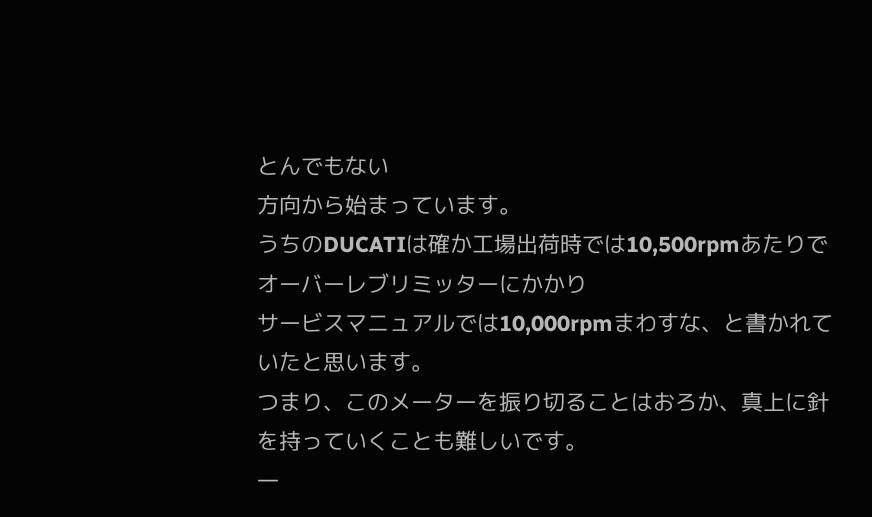とんでもない
方向から始まっています。
うちのDUCATIは確か工場出荷時では10,500rpmあたりでオーバーレブリミッターにかかり
サービスマニュアルでは10,000rpmまわすな、と書かれていたと思います。
つまり、このメーターを振り切ることはおろか、真上に針を持っていくことも難しいです。
一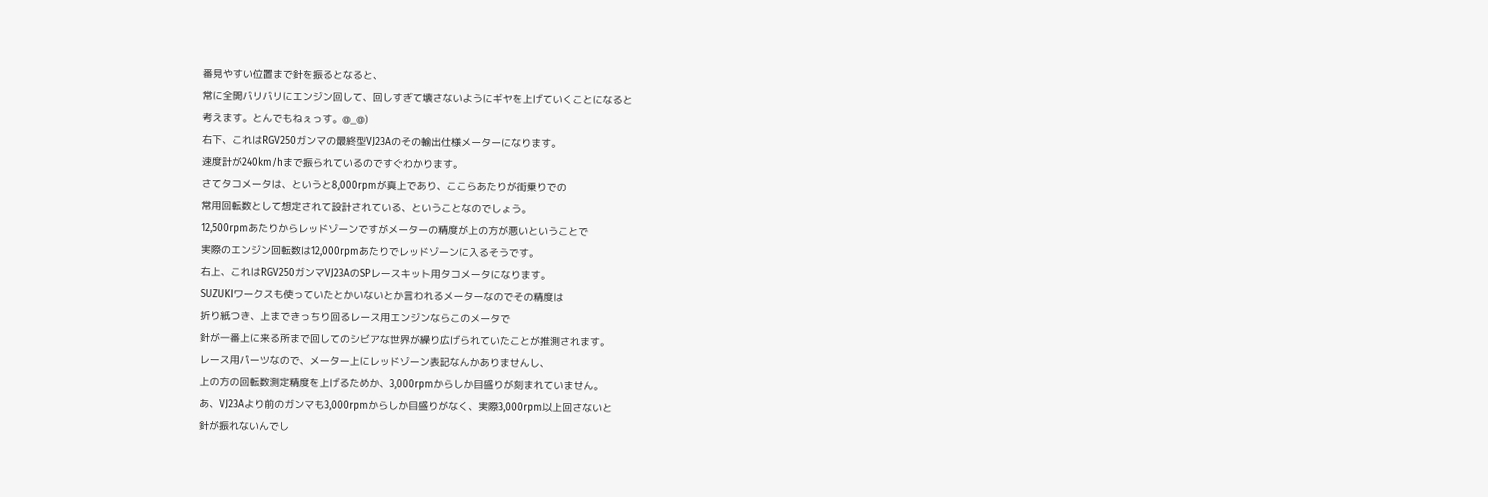番見やすい位置まで針を振るとなると、
常に全開バリバリにエンジン回して、回しすぎて壊さないようにギヤを上げていくことになると
考えます。とんでもねぇっす。@_@)
右下、これはRGV250ガンマの最終型VJ23Aのその輸出仕様メーターになります。
速度計が240km/hまで振られているのですぐわかります。
さてタコメータは、というと8,000rpmが真上であり、ここらあたりが街乗りでの
常用回転数として想定されて設計されている、ということなのでしょう。
12,500rpmあたりからレッドゾーンですがメーターの精度が上の方が悪いということで
実際のエンジン回転数は12,000rpmあたりでレッドゾーンに入るそうです。
右上、これはRGV250ガンマVJ23AのSPレースキット用タコメータになります。
SUZUKIワークスも使っていたとかいないとか言われるメーターなのでその精度は
折り紙つき、上まできっちり回るレース用エンジンならこのメータで
針が一番上に来る所まで回してのシビアな世界が繰り広げられていたことが推測されます。
レース用パーツなので、メーター上にレッドゾーン表記なんかありませんし、
上の方の回転数測定精度を上げるためか、3,000rpmからしか目盛りが刻まれていません。
あ、VJ23Aより前のガンマも3,000rpmからしか目盛りがなく、実際3,000rpm以上回さないと
針が振れないんでし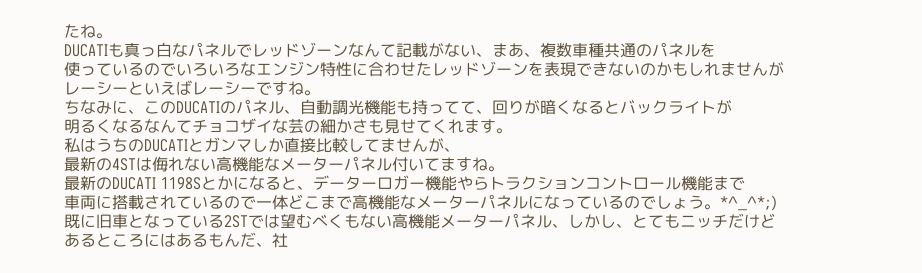たね。
DUCATIも真っ白なパネルでレッドゾーンなんて記載がない、まあ、複数車種共通のパネルを
使っているのでいろいろなエンジン特性に合わせたレッドゾーンを表現できないのかもしれませんが
レーシーといえばレーシーですね。
ちなみに、このDUCATIのパネル、自動調光機能も持ってて、回りが暗くなるとバックライトが
明るくなるなんてチョコザイな芸の細かさも見せてくれます。
私はうちのDUCATIとガンマしか直接比較してませんが、
最新の4STは侮れない高機能なメーターパネル付いてますね。
最新のDUCATI 1198Sとかになると、データーロガー機能やらトラクションコントロール機能まで
車両に搭載されているので一体どこまで高機能なメーターパネルになっているのでしょう。*^_^*;)
既に旧車となっている2STでは望むべくもない高機能メーターパネル、しかし、とてもニッチだけど
あるところにはあるもんだ、社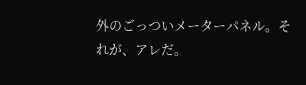外のごっついメーターパネル。それが、アレだ。